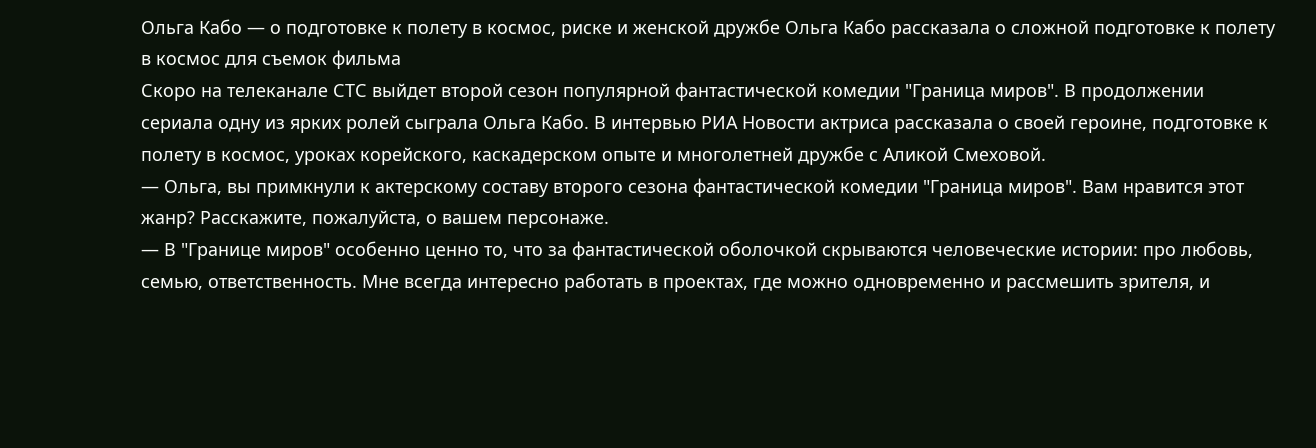Ольга Кабо — о подготовке к полету в космос, риске и женской дружбе Ольга Кабо рассказала о сложной подготовке к полету в космос для съемок фильма
Скоро на телеканале СТС выйдет второй сезон популярной фантастической комедии "Граница миров". В продолжении сериала одну из ярких ролей сыграла Ольга Кабо. В интервью РИА Новости актриса рассказала о своей героине, подготовке к полету в космос, уроках корейского, каскадерском опыте и многолетней дружбе с Аликой Смеховой.
— Ольга, вы примкнули к актерскому составу второго сезона фантастической комедии "Граница миров". Вам нравится этот жанр? Расскажите, пожалуйста, о вашем персонаже.
— В "Границе миров" особенно ценно то, что за фантастической оболочкой скрываются человеческие истории: про любовь, семью, ответственность. Мне всегда интересно работать в проектах, где можно одновременно и рассмешить зрителя, и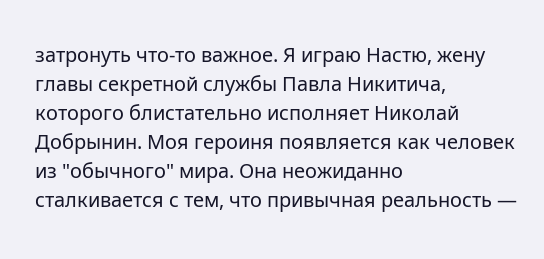затронуть что-то важное. Я играю Настю, жену главы секретной службы Павла Никитича, которого блистательно исполняет Николай Добрынин. Моя героиня появляется как человек из "обычного" мира. Она неожиданно сталкивается с тем, что привычная реальность —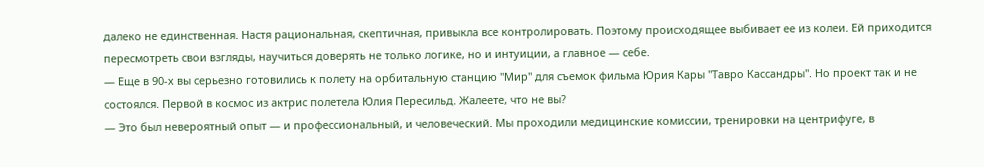далеко не единственная. Настя рациональная, скептичная, привыкла все контролировать. Поэтому происходящее выбивает ее из колеи. Ей приходится пересмотреть свои взгляды, научиться доверять не только логике, но и интуиции, а главное — себе.
— Еще в 90-х вы серьезно готовились к полету на орбитальную станцию "Мир" для съемок фильма Юрия Кары "Тавро Кассандры". Но проект так и не состоялся. Первой в космос из актрис полетела Юлия Пересильд. Жалеете, что не вы?
— Это был невероятный опыт — и профессиональный, и человеческий. Мы проходили медицинские комиссии, тренировки на центрифуге, в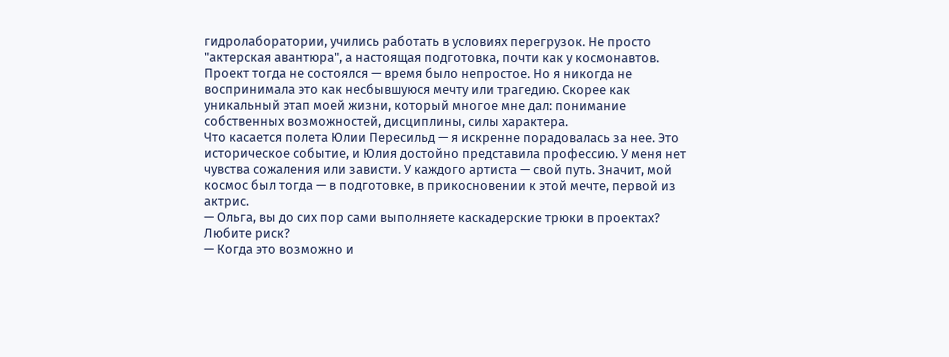гидролаборатории, учились работать в условиях перегрузок. Не просто "актерская авантюра", а настоящая подготовка, почти как у космонавтов. Проект тогда не состоялся — время было непростое. Но я никогда не воспринимала это как несбывшуюся мечту или трагедию. Скорее как уникальный этап моей жизни, который многое мне дал: понимание собственных возможностей, дисциплины, силы характера.
Что касается полета Юлии Пересильд — я искренне порадовалась за нее. Это историческое событие, и Юлия достойно представила профессию. У меня нет чувства сожаления или зависти. У каждого артиста — свой путь. Значит, мой космос был тогда — в подготовке, в прикосновении к этой мечте, первой из актрис.
— Ольга, вы до сих пор сами выполняете каскадерские трюки в проектах? Любите риск?
— Когда это возможно и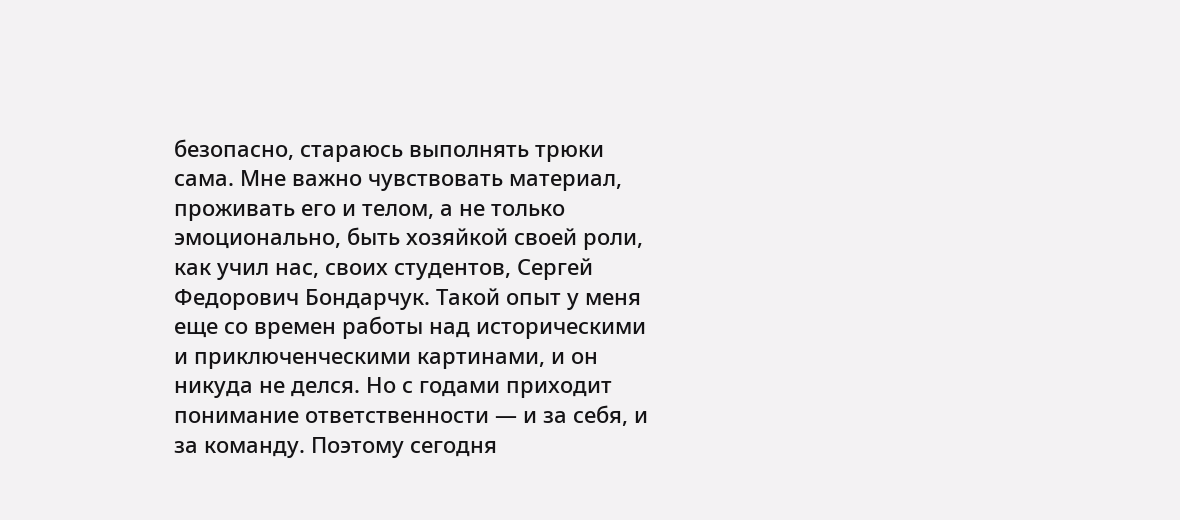безопасно, стараюсь выполнять трюки сама. Мне важно чувствовать материал, проживать его и телом, а не только эмоционально, быть хозяйкой своей роли, как учил нас, своих студентов, Сергей Федорович Бондарчук. Такой опыт у меня еще со времен работы над историческими и приключенческими картинами, и он никуда не делся. Но с годами приходит понимание ответственности — и за себя, и за команду. Поэтому сегодня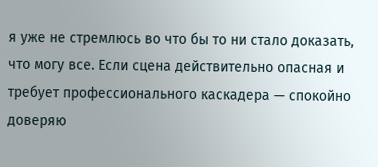я уже не стремлюсь во что бы то ни стало доказать, что могу все. Если сцена действительно опасная и требует профессионального каскадера — спокойно доверяю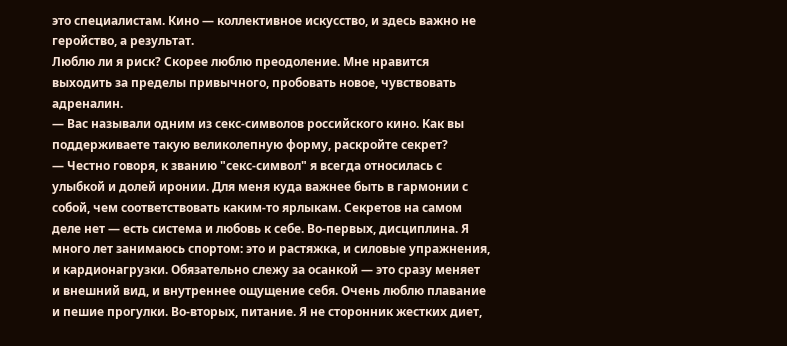это специалистам. Кино — коллективное искусство, и здесь важно не геройство, а результат.
Люблю ли я риск? Скорее люблю преодоление. Мне нравится выходить за пределы привычного, пробовать новое, чувствовать адреналин.
— Вас называли одним из секс-символов российского кино. Как вы поддерживаете такую великолепную форму, раскройте секрет?
— Честно говоря, к званию "секс-символ" я всегда относилась с улыбкой и долей иронии. Для меня куда важнее быть в гармонии с собой, чем соответствовать каким-то ярлыкам. Секретов на самом деле нет — есть система и любовь к себе. Во-первых, дисциплина. Я много лет занимаюсь спортом: это и растяжка, и силовые упражнения, и кардионагрузки. Обязательно слежу за осанкой — это сразу меняет и внешний вид, и внутреннее ощущение себя. Очень люблю плавание и пешие прогулки. Во-вторых, питание. Я не сторонник жестких диет,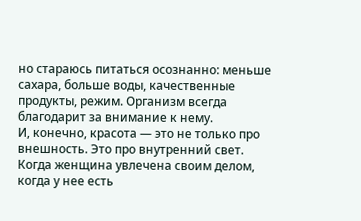но стараюсь питаться осознанно: меньше сахара, больше воды, качественные продукты, режим. Организм всегда благодарит за внимание к нему.
И, конечно, красота — это не только про внешность. Это про внутренний свет. Когда женщина увлечена своим делом, когда у нее есть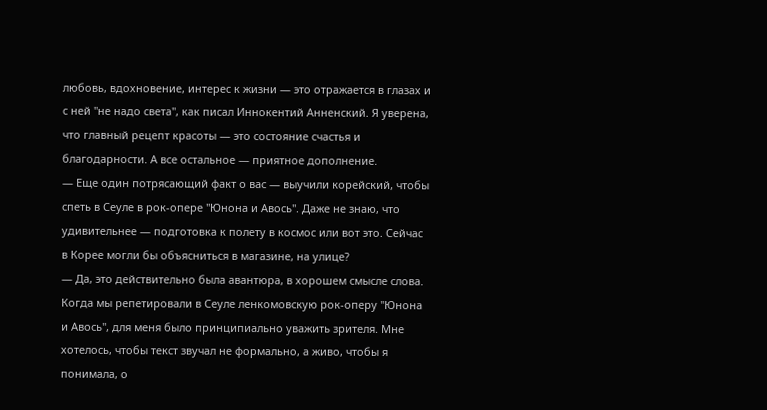любовь, вдохновение, интерес к жизни — это отражается в глазах и с ней "не надо света", как писал Иннокентий Анненский. Я уверена, что главный рецепт красоты — это состояние счастья и благодарности. А все остальное — приятное дополнение.
— Еще один потрясающий факт о вас — выучили корейский, чтобы спеть в Сеуле в рок-опере "Юнона и Авось". Даже не знаю, что удивительнее — подготовка к полету в космос или вот это. Сейчас в Корее могли бы объясниться в магазине, на улице?
— Да, это действительно была авантюра, в хорошем смысле слова. Когда мы репетировали в Сеуле ленкомовскую рок-оперу "Юнона и Авось", для меня было принципиально уважить зрителя. Мне хотелось, чтобы текст звучал не формально, а живо, чтобы я понимала, о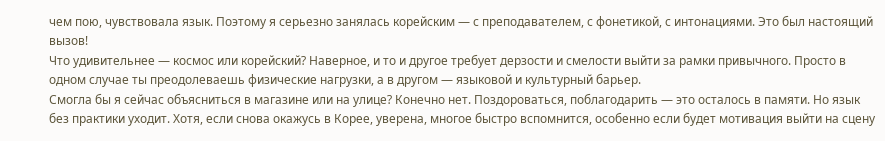чем пою, чувствовала язык. Поэтому я серьезно занялась корейским — с преподавателем, с фонетикой, с интонациями. Это был настоящий вызов!
Что удивительнее — космос или корейский? Наверное, и то и другое требует дерзости и смелости выйти за рамки привычного. Просто в одном случае ты преодолеваешь физические нагрузки, а в другом — языковой и культурный барьер.
Смогла бы я сейчас объясниться в магазине или на улице? Конечно нет. Поздороваться, поблагодарить — это осталось в памяти. Но язык без практики уходит. Хотя, если снова окажусь в Корее, уверена, многое быстро вспомнится, особенно если будет мотивация выйти на сцену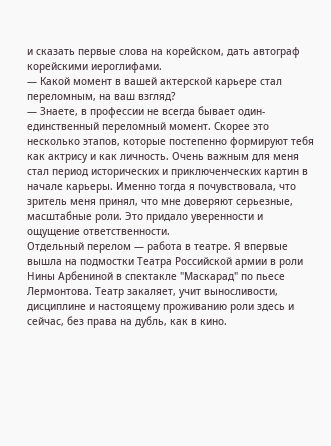и сказать первые слова на корейском, дать автограф корейскими иероглифами.
— Какой момент в вашей актерской карьере стал переломным, на ваш взгляд?
— Знаете, в профессии не всегда бывает один-единственный переломный момент. Скорее это несколько этапов, которые постепенно формируют тебя как актрису и как личность. Очень важным для меня стал период исторических и приключенческих картин в начале карьеры. Именно тогда я почувствовала, что зритель меня принял, что мне доверяют серьезные, масштабные роли. Это придало уверенности и ощущение ответственности.
Отдельный перелом — работа в театре. Я впервые вышла на подмостки Театра Российской армии в роли Нины Арбениной в спектакле "Маскарад" по пьесе Лермонтова. Театр закаляет, учит выносливости, дисциплине и настоящему проживанию роли здесь и сейчас, без права на дубль, как в кино.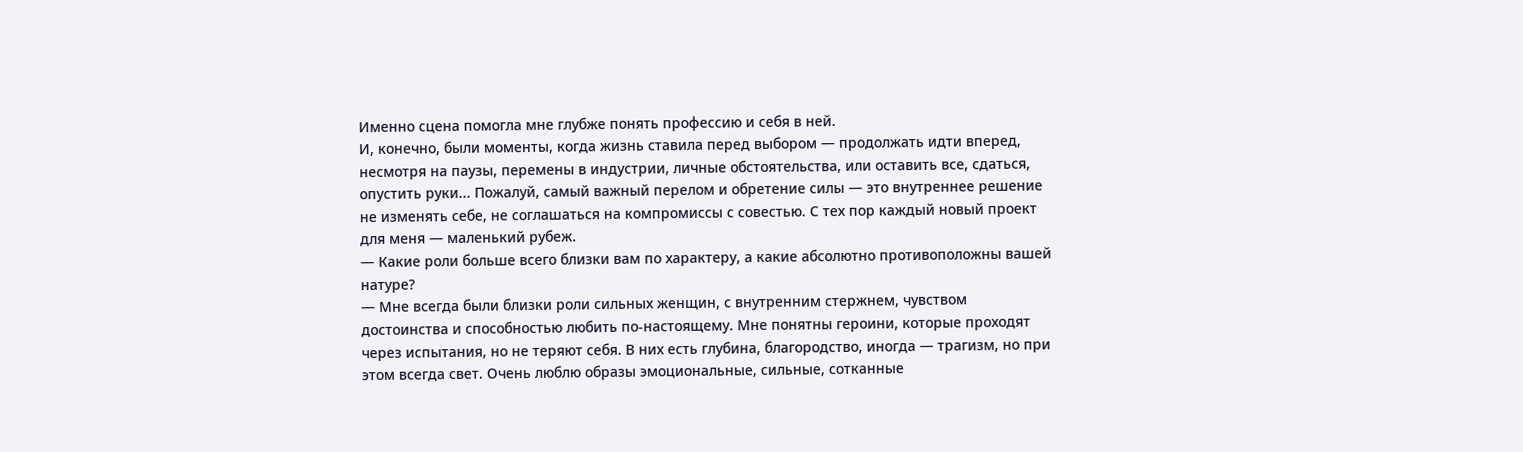Именно сцена помогла мне глубже понять профессию и себя в ней.
И, конечно, были моменты, когда жизнь ставила перед выбором — продолжать идти вперед, несмотря на паузы, перемены в индустрии, личные обстоятельства, или оставить все, сдаться, опустить руки... Пожалуй, самый важный перелом и обретение силы — это внутреннее решение не изменять себе, не соглашаться на компромиссы с совестью. С тех пор каждый новый проект для меня — маленький рубеж.
— Какие роли больше всего близки вам по характеру, а какие абсолютно противоположны вашей натуре?
— Мне всегда были близки роли сильных женщин, с внутренним стержнем, чувством достоинства и способностью любить по-настоящему. Мне понятны героини, которые проходят через испытания, но не теряют себя. В них есть глубина, благородство, иногда — трагизм, но при этом всегда свет. Очень люблю образы эмоциональные, сильные, сотканные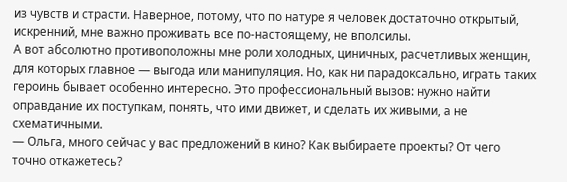из чувств и страсти. Наверное, потому, что по натуре я человек достаточно открытый, искренний, мне важно проживать все по-настоящему, не вполсилы.
А вот абсолютно противоположны мне роли холодных, циничных, расчетливых женщин, для которых главное — выгода или манипуляция. Но, как ни парадоксально, играть таких героинь бывает особенно интересно. Это профессиональный вызов: нужно найти оправдание их поступкам, понять, что ими движет, и сделать их живыми, а не схематичными.
— Ольга, много сейчас у вас предложений в кино? Как выбираете проекты? От чего точно откажетесь?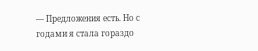— Предложения есть. Но с годами я стала гораздо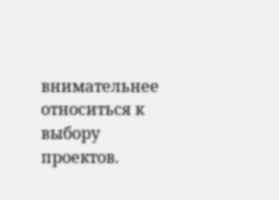внимательнее относиться к выбору проектов.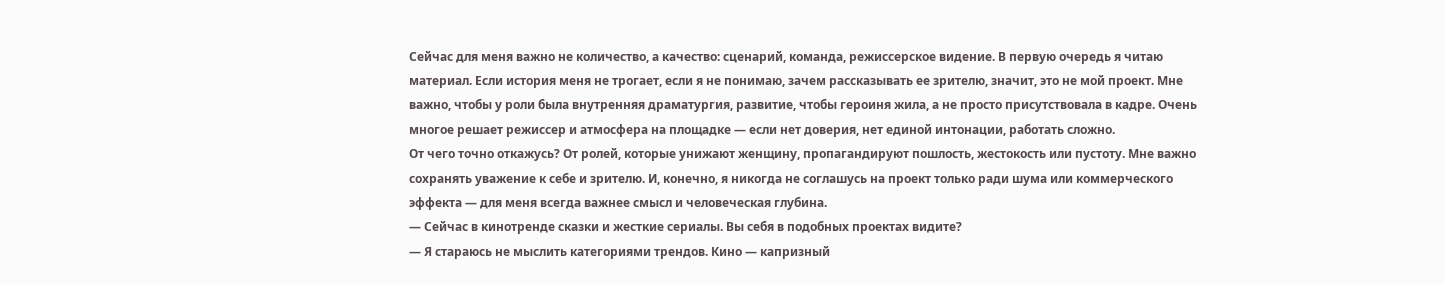Сейчас для меня важно не количество, а качество: сценарий, команда, режиссерское видение. В первую очередь я читаю материал. Если история меня не трогает, если я не понимаю, зачем рассказывать ее зрителю, значит, это не мой проект. Мне важно, чтобы у роли была внутренняя драматургия, развитие, чтобы героиня жила, а не просто присутствовала в кадре. Очень многое решает режиссер и атмосфера на площадке — если нет доверия, нет единой интонации, работать сложно.
От чего точно откажусь? От ролей, которые унижают женщину, пропагандируют пошлость, жестокость или пустоту. Мне важно сохранять уважение к себе и зрителю. И, конечно, я никогда не соглашусь на проект только ради шума или коммерческого эффекта — для меня всегда важнее смысл и человеческая глубина.
— Сейчас в кинотренде сказки и жесткие сериалы. Вы себя в подобных проектах видите?
— Я стараюсь не мыслить категориями трендов. Кино — капризный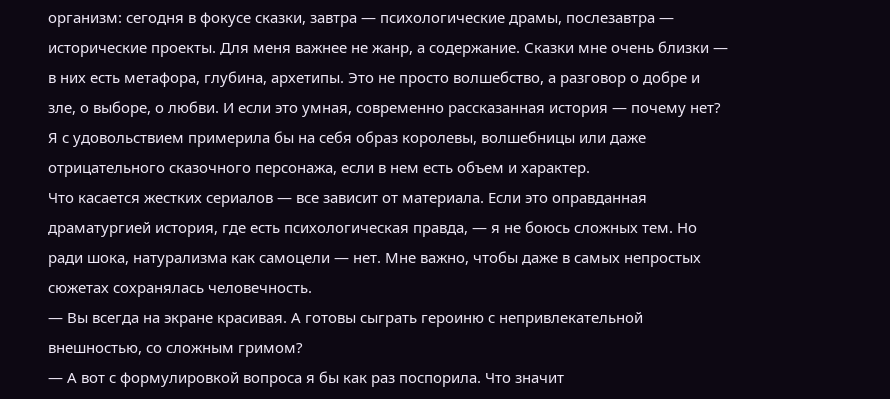организм: сегодня в фокусе сказки, завтра — психологические драмы, послезавтра — исторические проекты. Для меня важнее не жанр, а содержание. Сказки мне очень близки — в них есть метафора, глубина, архетипы. Это не просто волшебство, а разговор о добре и зле, о выборе, о любви. И если это умная, современно рассказанная история — почему нет? Я с удовольствием примерила бы на себя образ королевы, волшебницы или даже отрицательного сказочного персонажа, если в нем есть объем и характер.
Что касается жестких сериалов — все зависит от материала. Если это оправданная драматургией история, где есть психологическая правда, — я не боюсь сложных тем. Но ради шока, натурализма как самоцели — нет. Мне важно, чтобы даже в самых непростых сюжетах сохранялась человечность.
— Вы всегда на экране красивая. А готовы сыграть героиню с непривлекательной внешностью, со сложным гримом?
— А вот с формулировкой вопроса я бы как раз поспорила. Что значит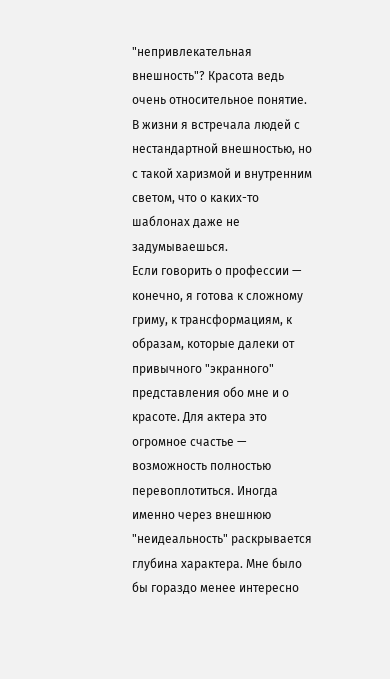"непривлекательная внешность"? Красота ведь очень относительное понятие. В жизни я встречала людей с нестандартной внешностью, но с такой харизмой и внутренним светом, что о каких-то шаблонах даже не задумываешься.
Если говорить о профессии — конечно, я готова к сложному гриму, к трансформациям, к образам, которые далеки от привычного "экранного" представления обо мне и о красоте. Для актера это огромное счастье — возможность полностью перевоплотиться. Иногда именно через внешнюю "неидеальность" раскрывается глубина характера. Мне было бы гораздо менее интересно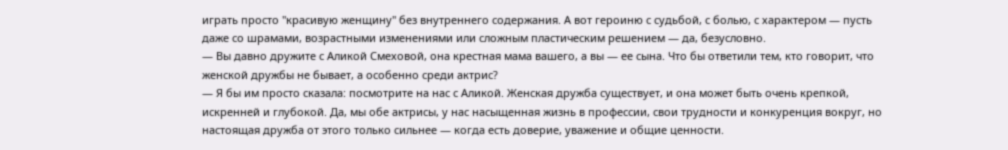играть просто "красивую женщину" без внутреннего содержания. А вот героиню с судьбой, с болью, с характером — пусть даже со шрамами, возрастными изменениями или сложным пластическим решением — да, безусловно.
— Вы давно дружите с Аликой Смеховой, она крестная мама вашего, а вы — ее сына. Что бы ответили тем, кто говорит, что женской дружбы не бывает, а особенно среди актрис?
— Я бы им просто сказала: посмотрите на нас с Аликой. Женская дружба существует, и она может быть очень крепкой, искренней и глубокой. Да, мы обе актрисы, у нас насыщенная жизнь в профессии, свои трудности и конкуренция вокруг, но настоящая дружба от этого только сильнее — когда есть доверие, уважение и общие ценности.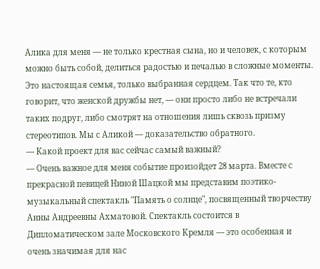Алика для меня — не только крестная сына, но и человек, с которым можно быть собой, делиться радостью и печалью в сложные моменты. Это настоящая семья, только выбранная сердцем. Так что те, кто говорит, что женской дружбы нет, — они просто либо не встречали таких подруг, либо смотрят на отношения лишь сквозь призму стереотипов. Мы с Аликой — доказательство обратного.
— Какой проект для вас сейчас самый важный?
— Очень важное для меня событие произойдет 28 марта. Вместе с прекрасной певицей Ниной Шацкой мы представим поэтико-музыкальный спектакль "Память о солнце", посвященный творчеству Анны Андреевны Ахматовой. Спектакль состоится в Дипломатическом зале Московского Кремля — это особенная и очень значимая для нас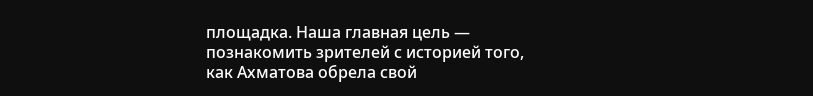площадка. Наша главная цель — познакомить зрителей с историей того, как Ахматова обрела свой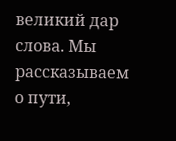великий дар слова. Мы рассказываем о пути,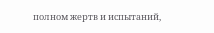полном жертв и испытаний,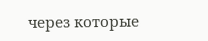через которые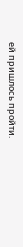ей пришлось пройти.